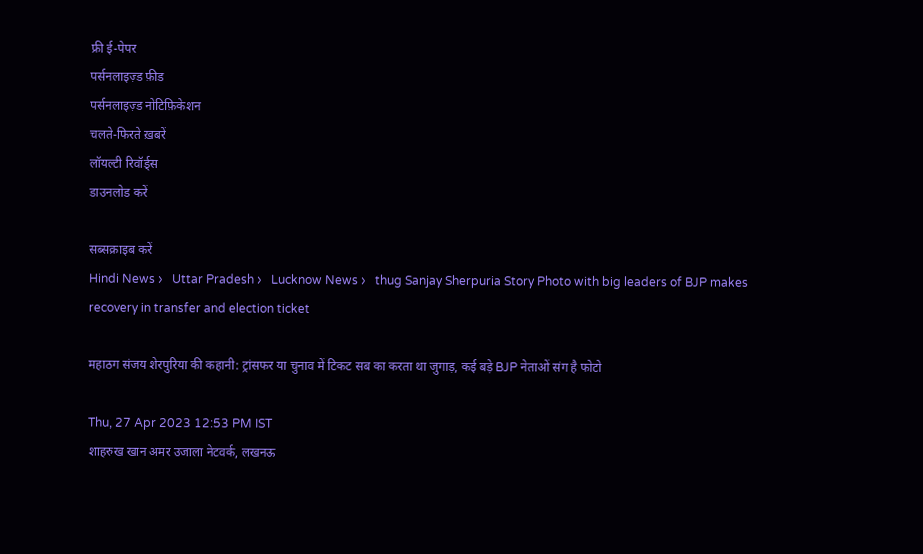फ्री ई-पेपर
पर्सनलाइज़्ड फ़ीड
पर्सनलाइज़्ड नोटिफ़िकेशन
चलते-फिरते ख़बरें
लॉयल्टी रिवॉर्ड्स
डाउनलोड करें

सब्सक्राइब करें
Hindi News ›   Uttar Pradesh ›   Lucknow News ›   thug Sanjay Sherpuria Story Photo with big leaders of BJP makes recovery in transfer and election ticket

महाठग संजय शेरपुरिया की कहानी: ट्रांसफर या चुनाव में टिकट सब का करता था जुगाड़, कई बड़े BJP नेताओं संग है फोटो

Thu, 27 Apr 2023 12:53 PM IST
शाहरुख खान अमर उजाला नेटवर्क, लखनऊ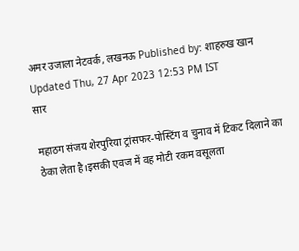अमर उजाला नेटवर्क, लखनऊ Published by: शाहरुख खान Updated Thu, 27 Apr 2023 12:53 PM IST
सार

महाठग संजय शेरपुरिया ट्रांसफर-पोस्टिंग व चुनाव में टिकट दिलाने का ठेका लेता है।इसकी एवज में वह मोटी रकम वसूलता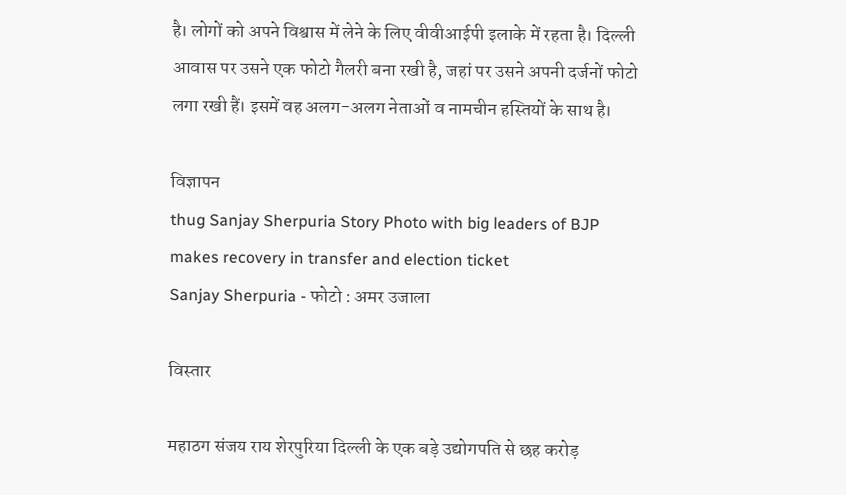है। लोगों को अपने विश्वास में लेने के लिए वीवीआईपी इलाके में रहता है। दिल्ली आवास पर उसने एक फोटो गैलरी बना रखी है, जहां पर उसने अपनी दर्जनों फोटो लगा रखी हैं। इसमें वह अलग-अलग नेताओं व नामचीन हस्तियों के साथ है।

विज्ञापन
thug Sanjay Sherpuria Story Photo with big leaders of BJP makes recovery in transfer and election ticket
Sanjay Sherpuria - फोटो : अमर उजाला

विस्तार

महाठग संजय राय शेरपुरिया दिल्ली के एक बड़े उद्योगपति से छह करोड़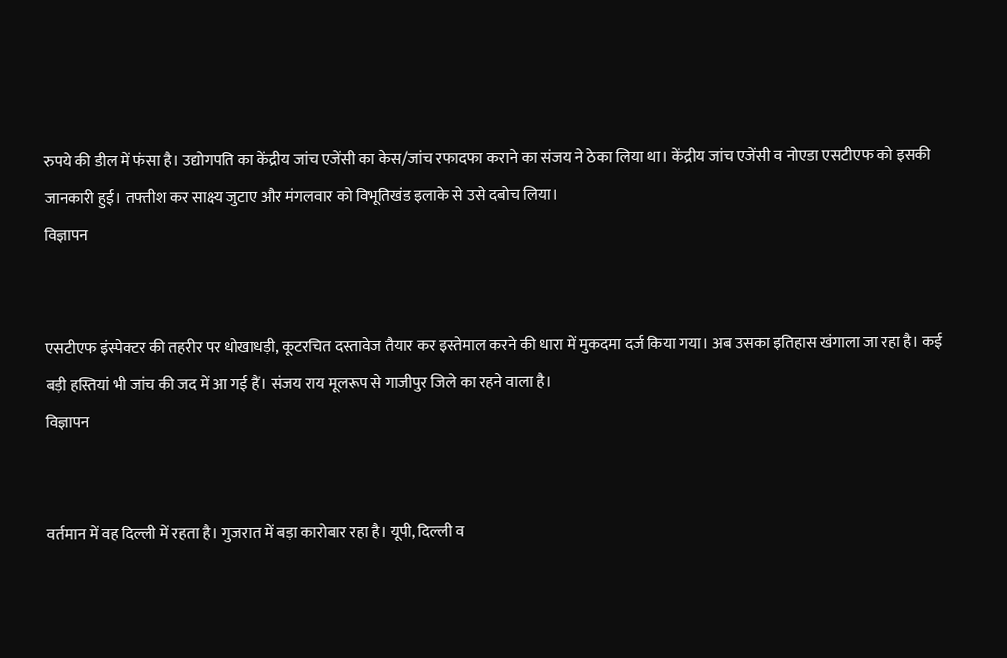रुपये की डील में फंसा है। उद्योगपति का केंद्रीय जांच एजेंसी का केस/जांच रफादफा कराने का संजय ने ठेका लिया था। केंद्रीय जांच एजेंसी व नोएडा एसटीएफ को इसकी जानकारी हुई। तफ्तीश कर साक्ष्य जुटाए और मंगलवार को विभूतिखंड इलाके से उसे दबोच लिया।
विज्ञापन


एसटीएफ इंस्पेक्टर की तहरीर पर धोखाधड़ी, कूटरचित दस्तावेज तैयार कर इस्तेमाल करने की धारा में मुकदमा दर्ज किया गया। अब उसका इतिहास खंगाला जा रहा है। कई बड़ी हस्तियां भी जांच की जद में आ गई हैं। संजय राय मूलरूप से गाजीपुर जिले का रहने वाला है।
विज्ञापन


वर्तमान में वह दिल्ली में रहता है। गुजरात में बड़ा कारोबार रहा है। यूपी, दिल्ली व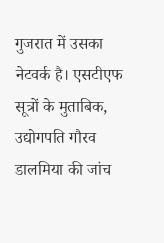गुजरात में उसका नेटवर्क है। एसटीएफ सूत्रों के मुताबिक, उद्योगपति गौरव डालमिया की जांच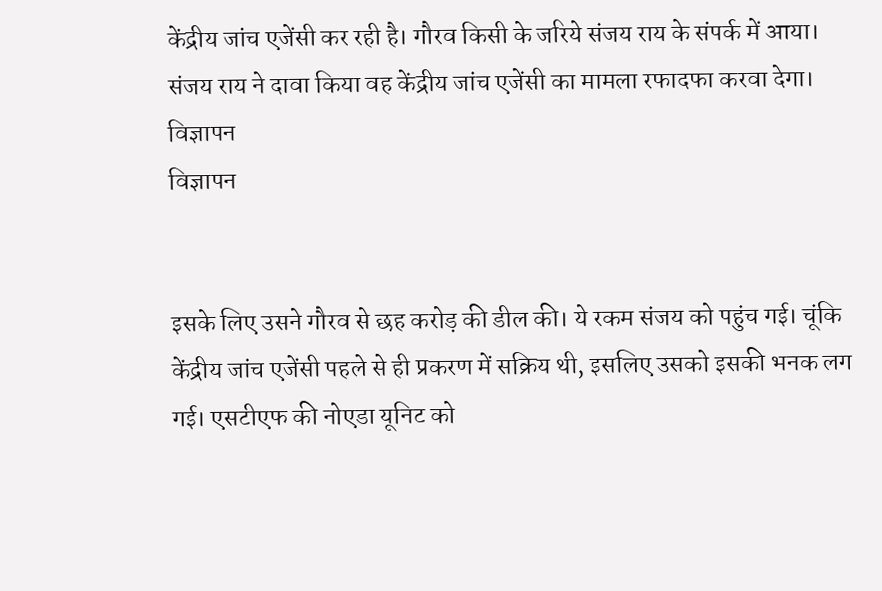केंद्रीय जांच एजेंसी कर रही है। गौरव किसी के जरिये संजय राय के संपर्क में आया। संजय राय ने दावा किया वह केंद्रीय जांच एजेंसी का मामला रफादफा करवा देगा।
विज्ञापन
विज्ञापन


इसके लिए उसने गौरव से छह करोड़ की डील की। ये रकम संजय को पहुंच गई। चूंकि केंद्रीय जांच एजेंसी पहले से ही प्रकरण में सक्रिय थी, इसलिए उसको इसकी भनक लग गई। एसटीएफ की नोएडा यूनिट को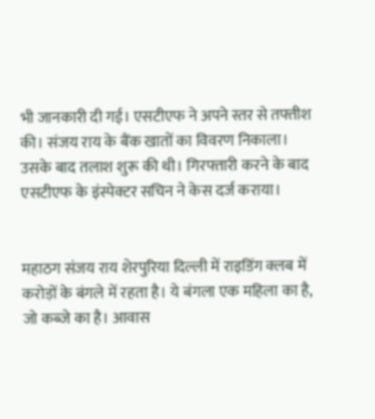भी जानकारी दी गई। एसटीएफ ने अपने स्तर से तफ्तीश की। संजय राय के बैंक खातों का विवरण निकाला। उसके बाद तलाश शुरू की थी। गिरफ्तारी करने के बाद एसटीएफ के इंस्पेक्टर सचिन ने केस दर्ज कराया।


महाठग संजय राय शेरपुरिया दिल्ली में राइडिंग क्लब में करोड़ों के बंगले में रहता है। ये बंगला एक महिला का है, जो कब्जे का है। आवास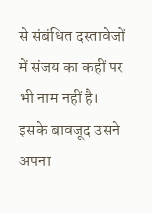से संबंधित दस्तावेजों में संजय का कहीं पर भी नाम नहीं है। इसके बावजूद उसने अपना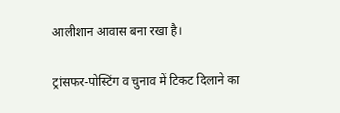आलीशान आवास बना रखा है।

ट्रांसफर-पोस्टिंग व चुनाव में टिकट दिलाने का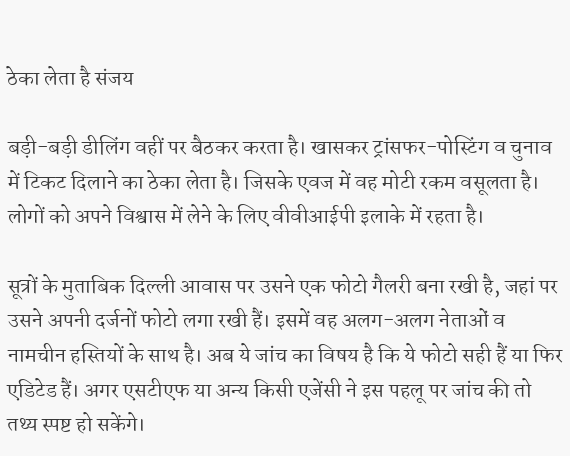ठेका लेता है संजय

बड़ी-बड़ी डीलिंग वहीं पर बैठकर करता है। खासकर ट्रांसफर-पोस्टिंग व चुनाव में टिकट दिलाने का ठेका लेता है। जिसके एवज में वह मोटी रकम वसूलता है। लोगों को अपने विश्वास में लेने के लिए वीवीआईपी इलाके में रहता है।

सूत्रों के मुताबिक दिल्ली आवास पर उसने एक फोटो गैलरी बना रखी है, जहां पर उसने अपनी दर्जनों फोटो लगा रखी हैं। इसमें वह अलग-अलग नेताओं व नामचीन हस्तियों के साथ है। अब ये जांच का विषय है कि ये फोटो सही हैं या फिर एडिटेड हैं। अगर एसटीएफ या अन्य किसी एजेंसी ने इस पहलू पर जांच की तो तथ्य स्पष्ट हो सकेंगे।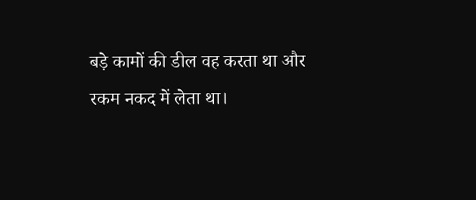बड़े कामों की डील वह करता था और रकम नकद में लेता था।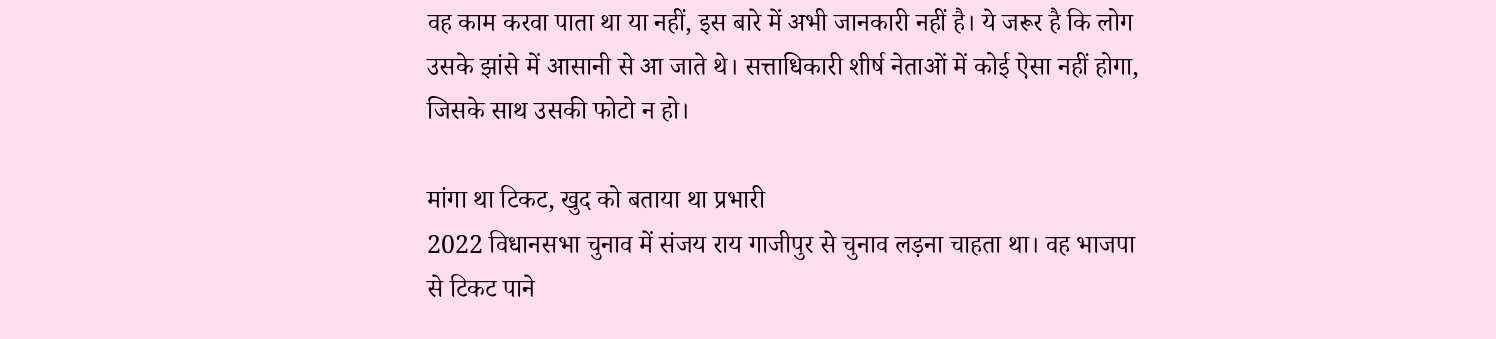वह काम करवा पाता था या नहीं, इस बारे में अभी जानकारी नहीं है। ये जरूर है कि लोग उसके झांसे में आसानी से आ जाते थे। सत्ताधिकारी शीर्ष नेताओं में कोई ऐसा नहीं होगा, जिसके साथ उसकी फोटो न हो।

मांगा था टिकट, खुद को बताया था प्रभारी
2022 विधानसभा चुनाव में संजय राय गाजीपुर से चुनाव लड़ना चाहता था। वह भाजपा से टिकट पाने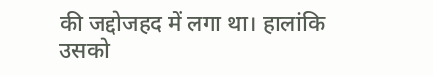की जद्दोजहद में लगा था। हालांकि उसको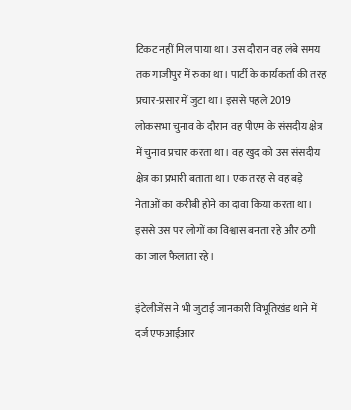टिकट नहीं मिल पाया था। उस दौरान वह लंबे समय तक गाजीपुर में रुका था। पार्टी के कार्यकर्ता की तरह प्रचार-प्रसार में जुटा था। इससे पहले 2019 लोकसभा चुनाव के दौरान वह पीएम के संसदीय क्षेत्र में चुनाव प्रचार करता था। वह खुद को उस संसदीय क्षेत्र का प्रभारी बताता था। एक तरह से वह बड़े नेताओं का करीबी होने का दावा किया करता था। इससे उस पर लोगों का विश्वास बनता रहे और ठगी का जाल फैलाता रहे।

इंटेलीजेंस ने भी जुटाई जानकारी विभूतिखंड थाने में दर्ज एफआईआर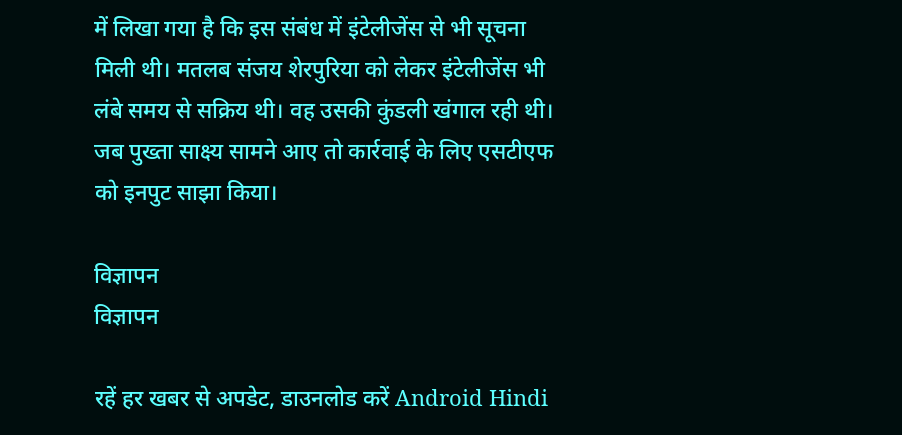में लिखा गया है कि इस संबंध में इंटेलीजेंस से भी सूचना मिली थी। मतलब संजय शेरपुरिया को लेकर इंटेलीजेंस भी लंबे समय से सक्रिय थी। वह उसकी कुंडली खंगाल रही थी। जब पुख्ता साक्ष्य सामने आए तो कार्रवाई के लिए एसटीएफ को इनपुट साझा किया।

विज्ञापन
विज्ञापन

रहें हर खबर से अपडेट, डाउनलोड करें Android Hindi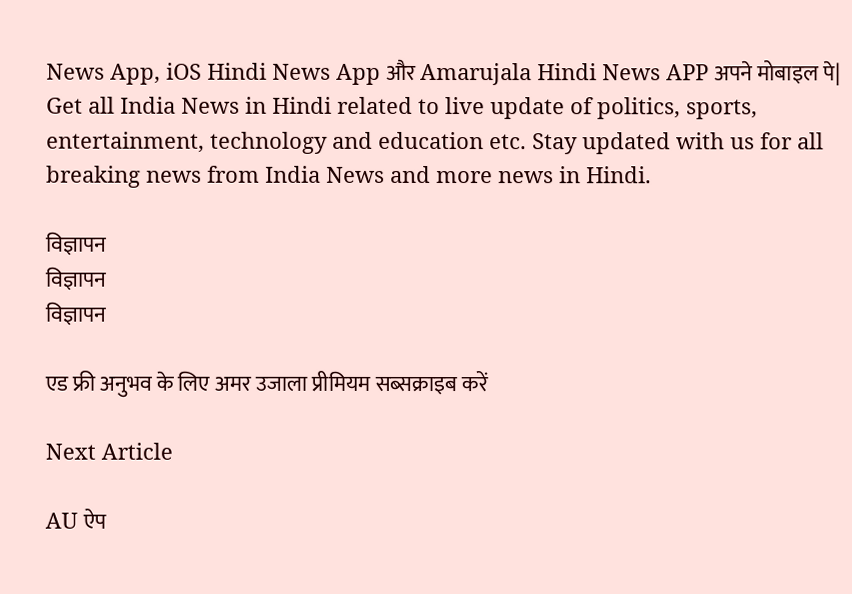News App, iOS Hindi News App और Amarujala Hindi News APP अपने मोबाइल पे|
Get all India News in Hindi related to live update of politics, sports, entertainment, technology and education etc. Stay updated with us for all breaking news from India News and more news in Hindi.

विज्ञापन
विज्ञापन
विज्ञापन

एड फ्री अनुभव के लिए अमर उजाला प्रीमियम सब्सक्राइब करें

Next Article

AU ऐप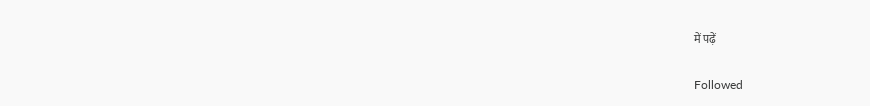में पढ़ें

Followed